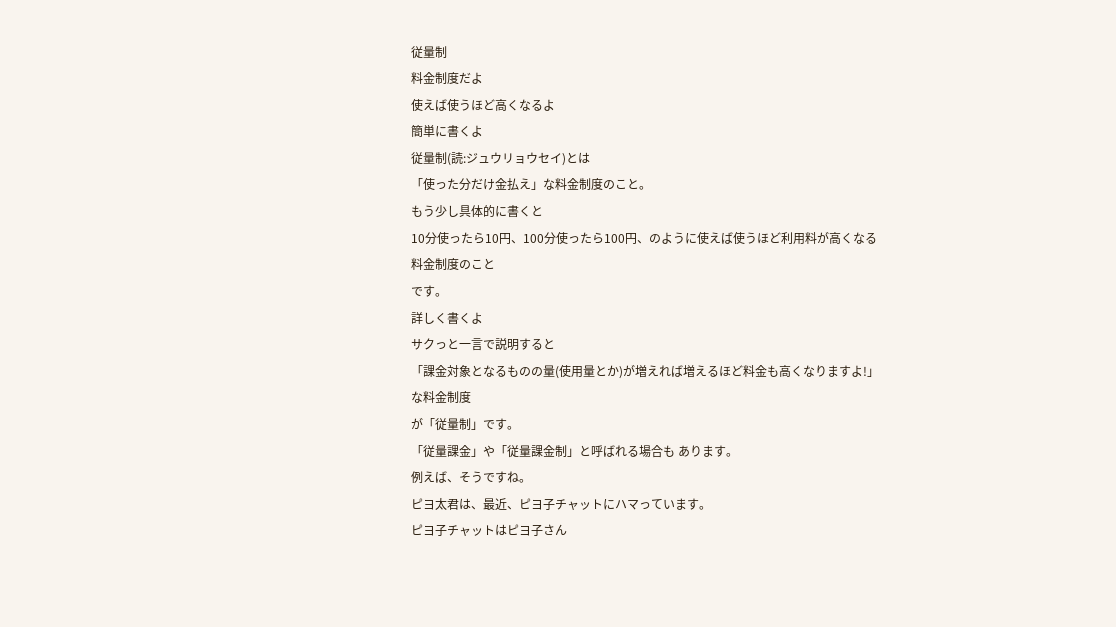従量制
料金制度だよ
使えば使うほど高くなるよ
簡単に書くよ
従量制(読:ジュウリョウセイ)とは
「使った分だけ金払え」な料金制度のこと。
もう少し具体的に書くと
10分使ったら10円、100分使ったら100円、のように使えば使うほど利用料が高くなる料金制度のこと
です。
詳しく書くよ
サクっと一言で説明すると
「課金対象となるものの量(使用量とか)が増えれば増えるほど料金も高くなりますよ!」な料金制度
が「従量制」です。
「従量課金」や「従量課金制」と呼ばれる場合も あります。
例えば、そうですね。
ピヨ太君は、最近、ピヨ子チャットにハマっています。
ピヨ子チャットはピヨ子さん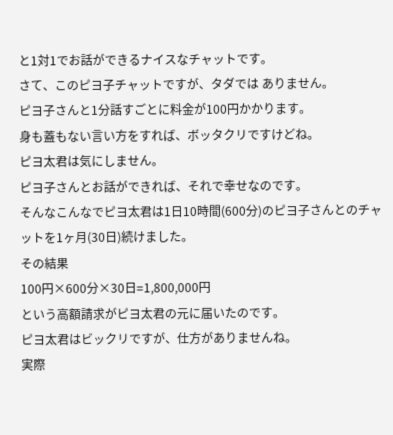と1対1でお話ができるナイスなチャットです。
さて、このピヨ子チャットですが、タダでは ありません。
ピヨ子さんと1分話すごとに料金が100円かかります。
身も蓋もない言い方をすれば、ボッタクリですけどね。
ピヨ太君は気にしません。
ピヨ子さんとお話ができれば、それで幸せなのです。
そんなこんなでピヨ太君は1日10時間(600分)のピヨ子さんとのチャットを1ヶ月(30日)続けました。
その結果
100円×600分×30日=1,800,000円
という高額請求がピヨ太君の元に届いたのです。
ピヨ太君はビックリですが、仕方がありませんね。
実際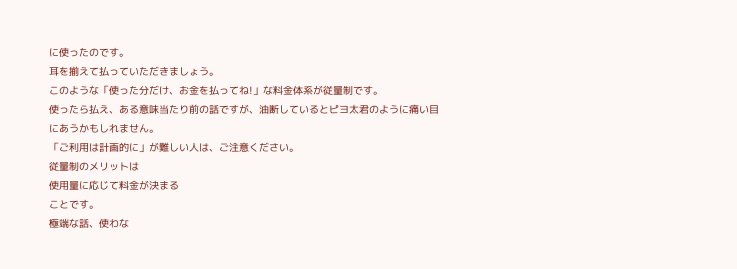に使ったのです。
耳を揃えて払っていただきましょう。
このような「使った分だけ、お金を払ってね!」な料金体系が従量制です。
使ったら払え、ある意味当たり前の話ですが、油断しているとピヨ太君のように痛い目にあうかもしれません。
「ご利用は計画的に」が難しい人は、ご注意ください。
従量制のメリットは
使用量に応じて料金が決まる
ことです。
極端な話、使わな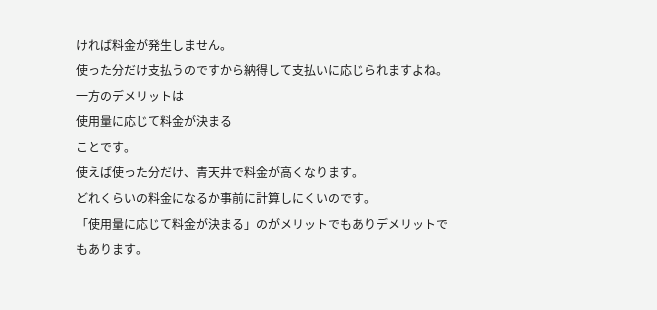ければ料金が発生しません。
使った分だけ支払うのですから納得して支払いに応じられますよね。
一方のデメリットは
使用量に応じて料金が決まる
ことです。
使えば使った分だけ、青天井で料金が高くなります。
どれくらいの料金になるか事前に計算しにくいのです。
「使用量に応じて料金が決まる」のがメリットでもありデメリットでもあります。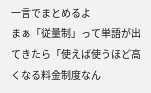一言でまとめるよ
まぁ「従量制」って単語が出てきたら「使えば使うほど高くなる料金制度なん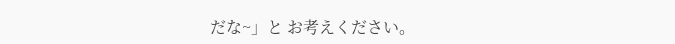だな~」と お考えください。